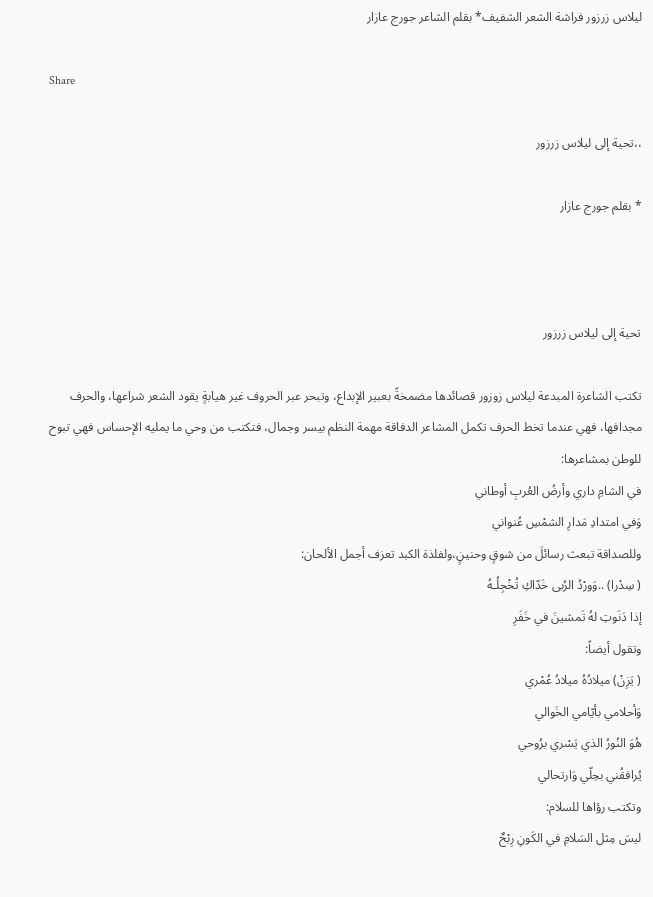ليلاس زرزور فراشة الشعر الشفيف* بقلم الشاعر جورج عازار

Share

،،تحية إلى ليلاس زرزور

* بقلم جورج عازار



تحية إلى ليلاس زرزور

تكتب الشاعرة المبدعة ليلاس زوزور قصائدها مضمخةً بعبير الإبداع، وتبحر عبر الحروف غير هيابةٍ يقود الشعر شراعها، والحرف مجدافها، فهي عندما تخط الحرف تكمل المشاعر الدفاقة مهمة النظم بيسر وجمال، فتكتب من وحي ما يمليه الإحساس فهي تبوح للوطن بمشاعرها:
في الشامِ داري وأرضُ العُربِ أوطاني
وَفي امتدادِ مَدارِ الشمْسِ عُنواني
وللصداقة تبعث رسائلَ من شوقٍ وحنينٍ،ولفلذة الكبد تعزف أجمل الألحان:
( سِدْرا) ..وَورْدُ الرُبى خَدّاكِ تُخْجِلُـهُ
إذا دَنَوتِ لهُ تَمشينَ في خَفَرِ
وتقول أيضاً:
( يَزِنْ) ميلادُهُ ميلادُ عُمْري
وَأحلامي بأيّامي الخَوالي
هُوَ النُورُ الذي يَسْري برُوحي
يُرافقُني بحِلّي وَارتحالي
وتكتب رؤاها للسلام:
ليسَ مِثل السَلامِ في الكَونِ رِبْحٌ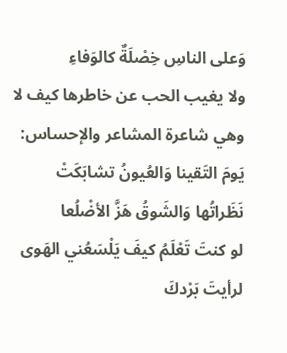وَعلى الناسِ خِصْلَةٌ كالوَفاءِ
ولا يغيب الحب عن خاطرها كيف لا وهي شاعرة المشاعر والإحساس:
يَومَ التَقينا وَالعُيونُ تشابَكَتْ
نَظَراتُها وَالشَوقُ هَزَّ الأضْلُعا
لو كنتَ تَعْلَمُ كيفَ يَلْسَعُني الهَوى
لرأيتَ بَرْدكَ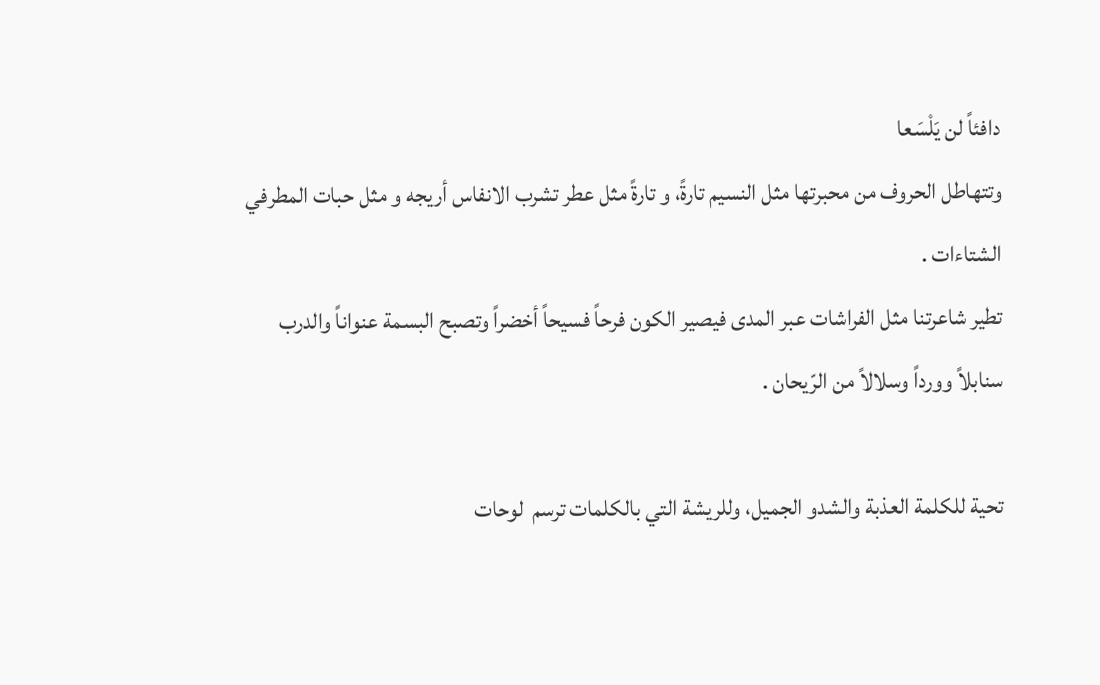دافئاً لن يَلْسَعا
وتتهاطل الحروف من محبرتها مثل النسيم تارةً، و تارةً مثل عطر تشرب الانفاس أريجه و مثل حبات المطرفي الشتاءات .
تطير شاعرتنا مثل الفراشات عبر المدى فيصير الكون فرحاً فسيحاً أخضراً وتصبح البسمة عنواناً والدرب سنابلاً وورداً وسلالاً من الرّيحان .

تحية للكلمة العذبة والشدو الجميل، وللريشة التي بالكلمات ترسم  لوحات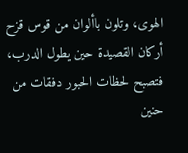الهوى، وتلون باألوان من قوس قزح أركان القصيدة حين يطول الدرب، فتصبح لحظات الحبور دفقات من حنين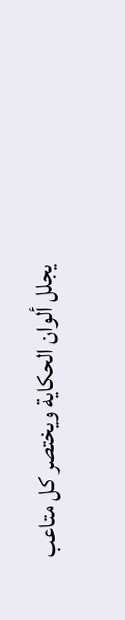يجلل ألوان الحكاية ويختصر كل متاعب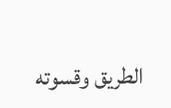الطريق وقسوته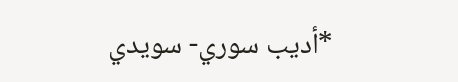*أديب سوري- سويدي